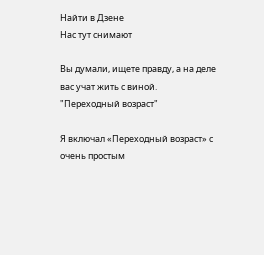Найти в Дзене
Нас тут снимают

Вы думали, ищете правду, а на деле вас учат жить с виной. "Переходный возраст"

Я включал «Переходный возраст» с очень простым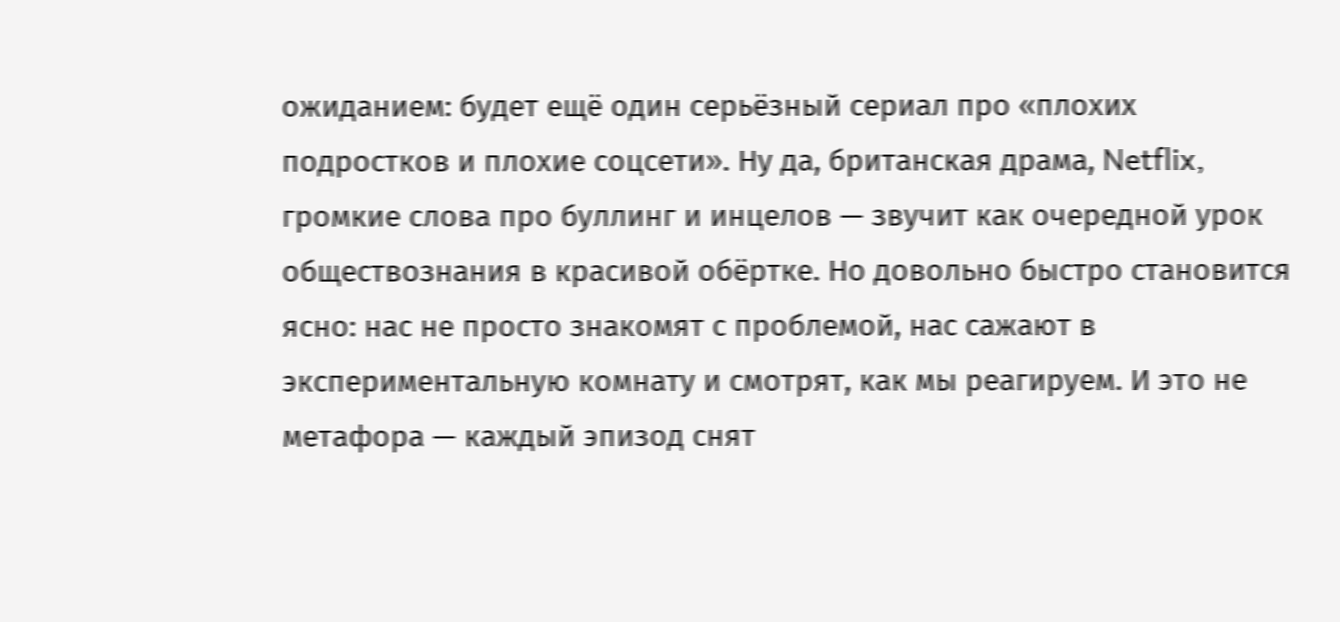ожиданием: будет ещё один серьёзный сериал про «плохих подростков и плохие соцсети». Ну да, британская драма, Netflix, громкие слова про буллинг и инцелов — звучит как очередной урок обществознания в красивой обёртке. Но довольно быстро становится ясно: нас не просто знакомят с проблемой, нас сажают в экспериментальную комнату и смотрят, как мы реагируем. И это не метафора — каждый эпизод снят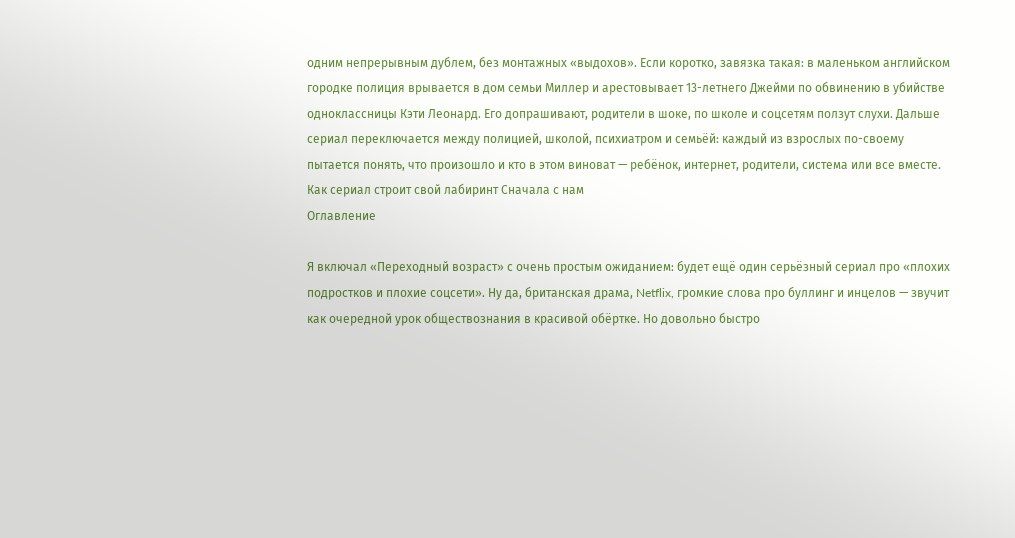одним непрерывным дублем, без монтажных «выдохов». Если коротко, завязка такая: в маленьком английском городке полиция врывается в дом семьи Миллер и арестовывает 13-летнего Джейми по обвинению в убийстве одноклассницы Кэти Леонард. Его допрашивают, родители в шоке, по школе и соцсетям ползут слухи. Дальше сериал переключается между полицией, школой, психиатром и семьёй: каждый из взрослых по-своему пытается понять, что произошло и кто в этом виноват — ребёнок, интернет, родители, система или все вместе. Как сериал строит свой лабиринт Сначала с нам
Оглавление

Я включал «Переходный возраст» с очень простым ожиданием: будет ещё один серьёзный сериал про «плохих подростков и плохие соцсети». Ну да, британская драма, Netflix, громкие слова про буллинг и инцелов — звучит как очередной урок обществознания в красивой обёртке. Но довольно быстро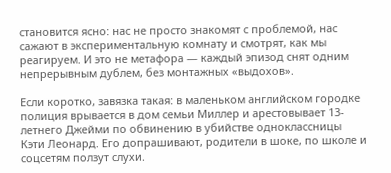становится ясно: нас не просто знакомят с проблемой, нас сажают в экспериментальную комнату и смотрят, как мы реагируем. И это не метафора — каждый эпизод снят одним непрерывным дублем, без монтажных «выдохов».

Если коротко, завязка такая: в маленьком английском городке полиция врывается в дом семьи Миллер и арестовывает 13-летнего Джейми по обвинению в убийстве одноклассницы Кэти Леонард. Его допрашивают, родители в шоке, по школе и соцсетям ползут слухи.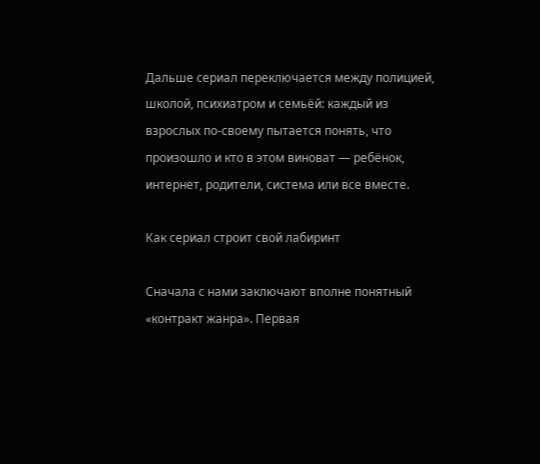Дальше сериал переключается между полицией, школой, психиатром и семьёй: каждый из взрослых по-своему пытается понять, что произошло и кто в этом виноват — ребёнок, интернет, родители, система или все вместе.

Как сериал строит свой лабиринт

Сначала с нами заключают вполне понятный «контракт жанра». Первая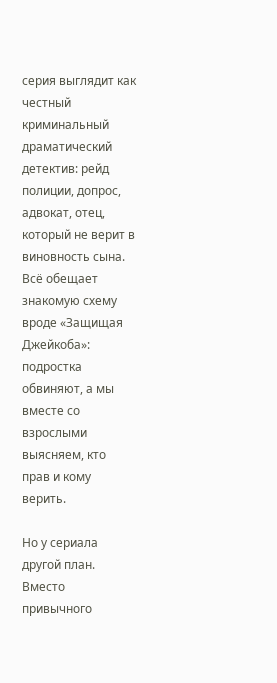серия выглядит как честный криминальный драматический детектив: рейд полиции, допрос, адвокат, отец, который не верит в виновность сына. Всё обещает знакомую схему вроде «Защищая Джейкоба»: подростка обвиняют, а мы вместе со взрослыми выясняем, кто прав и кому верить.

Но у сериала другой план. Вместо привычного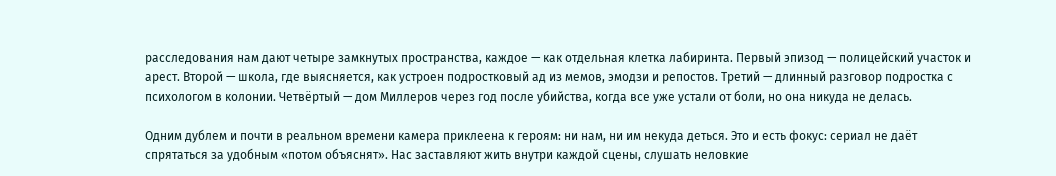расследования нам дают четыре замкнутых пространства, каждое — как отдельная клетка лабиринта. Первый эпизод — полицейский участок и арест. Второй — школа, где выясняется, как устроен подростковый ад из мемов, эмодзи и репостов. Третий — длинный разговор подростка с психологом в колонии. Четвёртый — дом Миллеров через год после убийства, когда все уже устали от боли, но она никуда не делась.

Одним дублем и почти в реальном времени камера приклеена к героям: ни нам, ни им некуда деться. Это и есть фокус: сериал не даёт спрятаться за удобным «потом объяснят». Нас заставляют жить внутри каждой сцены, слушать неловкие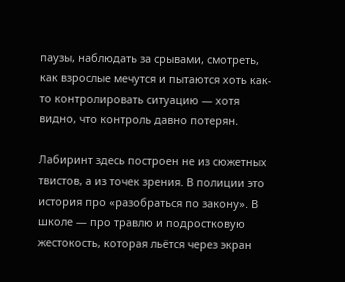паузы, наблюдать за срывами, смотреть, как взрослые мечутся и пытаются хоть как-то контролировать ситуацию — хотя видно, что контроль давно потерян.

Лабиринт здесь построен не из сюжетных твистов, а из точек зрения. В полиции это история про «разобраться по закону». В школе — про травлю и подростковую жестокость, которая льётся через экран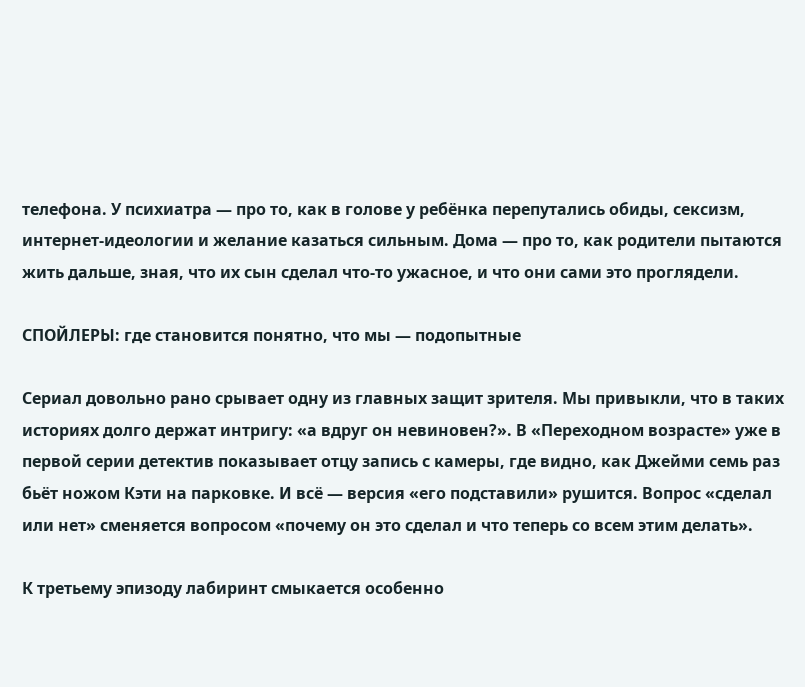телефона. У психиатра — про то, как в голове у ребёнка перепутались обиды, сексизм, интернет-идеологии и желание казаться сильным. Дома — про то, как родители пытаются жить дальше, зная, что их сын сделал что-то ужасное, и что они сами это проглядели.

СПОЙЛЕРЫ: где становится понятно, что мы — подопытные

Сериал довольно рано срывает одну из главных защит зрителя. Мы привыкли, что в таких историях долго держат интригу: «а вдруг он невиновен?». В «Переходном возрасте» уже в первой серии детектив показывает отцу запись с камеры, где видно, как Джейми семь раз бьёт ножом Кэти на парковке. И всё — версия «его подставили» рушится. Вопрос «сделал или нет» сменяется вопросом «почему он это сделал и что теперь со всем этим делать».

К третьему эпизоду лабиринт смыкается особенно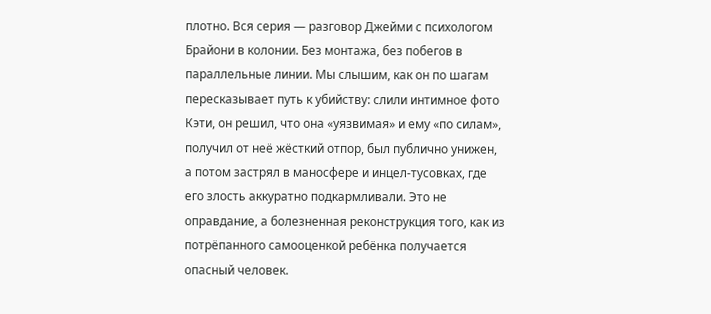плотно. Вся серия — разговор Джейми с психологом Брайони в колонии. Без монтажа, без побегов в параллельные линии. Мы слышим, как он по шагам пересказывает путь к убийству: слили интимное фото Кэти, он решил, что она «уязвимая» и ему «по силам», получил от неё жёсткий отпор, был публично унижен, а потом застрял в маносфере и инцел-тусовках, где его злость аккуратно подкармливали. Это не оправдание, а болезненная реконструкция того, как из потрёпанного самооценкой ребёнка получается опасный человек.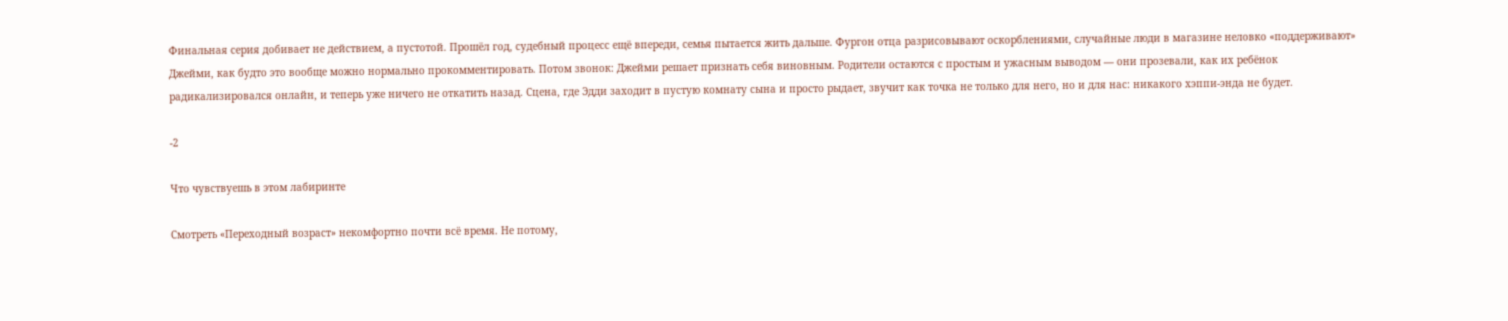Финальная серия добивает не действием, а пустотой. Прошёл год, судебный процесс ещё впереди, семья пытается жить дальше. Фургон отца разрисовывают оскорблениями, случайные люди в магазине неловко «поддерживают» Джейми, как будто это вообще можно нормально прокомментировать. Потом звонок: Джейми решает признать себя виновным. Родители остаются с простым и ужасным выводом — они прозевали, как их ребёнок радикализировался онлайн, и теперь уже ничего не откатить назад. Сцена, где Эдди заходит в пустую комнату сына и просто рыдает, звучит как точка не только для него, но и для нас: никакого хэппи-энда не будет.

-2

Что чувствуешь в этом лабиринте

Смотреть «Переходный возраст» некомфортно почти всё время. Не потому,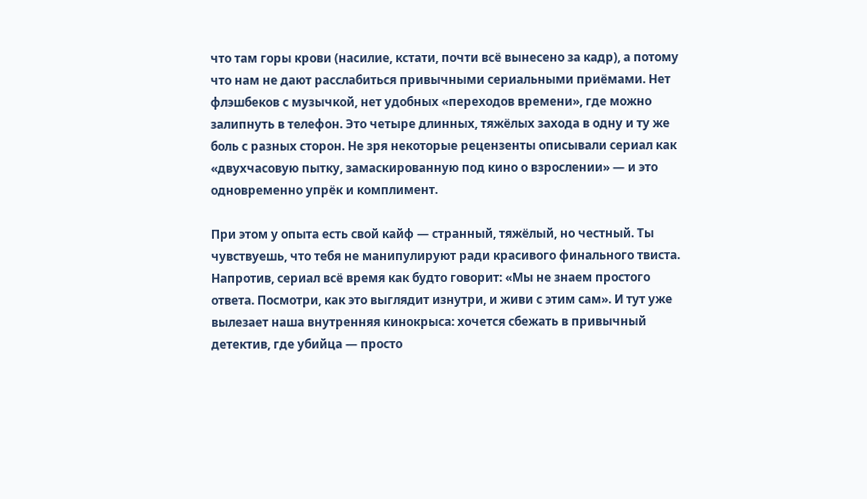что там горы крови (насилие, кстати, почти всё вынесено за кадр), а потому что нам не дают расслабиться привычными сериальными приёмами. Нет флэшбеков с музычкой, нет удобных «переходов времени», где можно залипнуть в телефон. Это четыре длинных, тяжёлых захода в одну и ту же боль с разных сторон. Не зря некоторые рецензенты описывали сериал как «двухчасовую пытку, замаскированную под кино о взрослении» — и это одновременно упрёк и комплимент.

При этом у опыта есть свой кайф — странный, тяжёлый, но честный. Ты чувствуешь, что тебя не манипулируют ради красивого финального твиста. Напротив, сериал всё время как будто говорит: «Мы не знаем простого ответа. Посмотри, как это выглядит изнутри, и живи с этим сам». И тут уже вылезает наша внутренняя кинокрыса: хочется сбежать в привычный детектив, где убийца — просто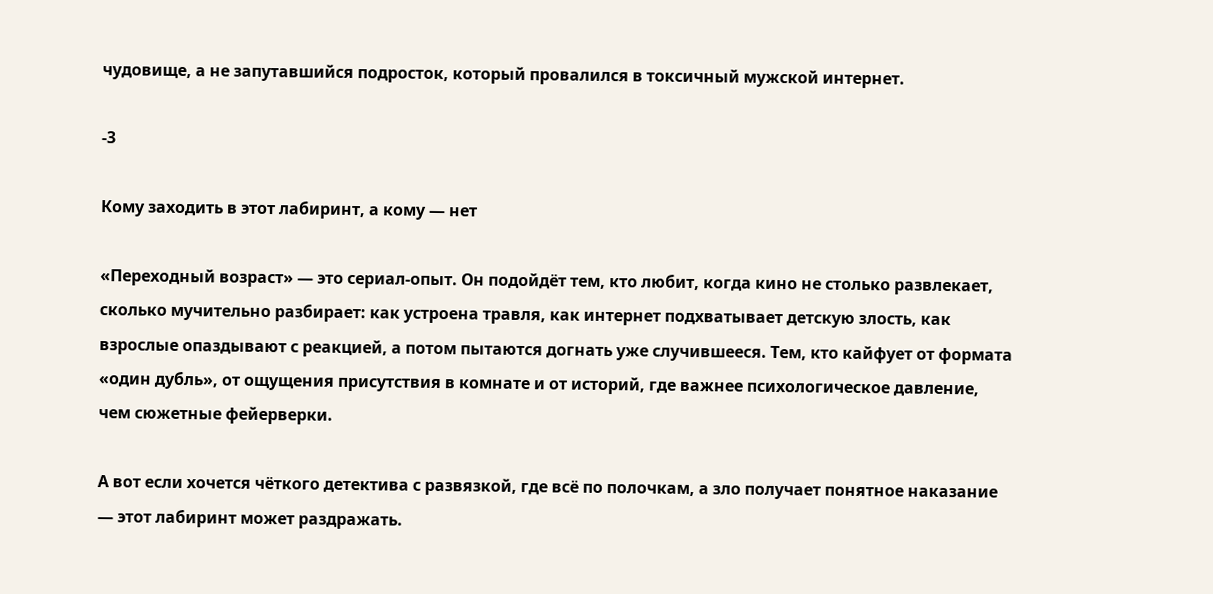чудовище, а не запутавшийся подросток, который провалился в токсичный мужской интернет.

-3

Кому заходить в этот лабиринт, а кому — нет

«Переходный возраст» — это сериал-опыт. Он подойдёт тем, кто любит, когда кино не столько развлекает, сколько мучительно разбирает: как устроена травля, как интернет подхватывает детскую злость, как взрослые опаздывают с реакцией, а потом пытаются догнать уже случившееся. Тем, кто кайфует от формата «один дубль», от ощущения присутствия в комнате и от историй, где важнее психологическое давление, чем сюжетные фейерверки.

А вот если хочется чёткого детектива с развязкой, где всё по полочкам, а зло получает понятное наказание — этот лабиринт может раздражать.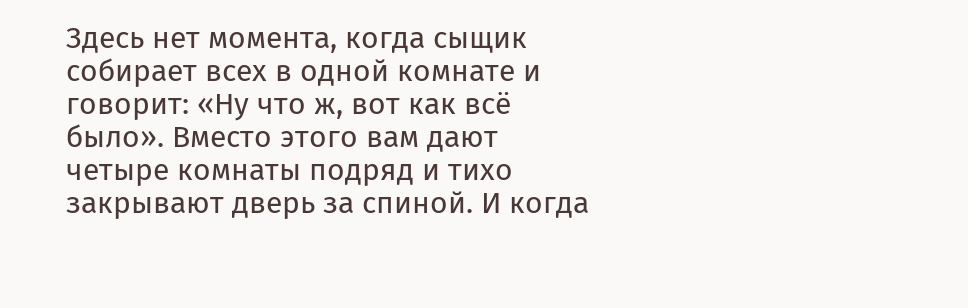Здесь нет момента, когда сыщик собирает всех в одной комнате и говорит: «Ну что ж, вот как всё было». Вместо этого вам дают четыре комнаты подряд и тихо закрывают дверь за спиной. И когда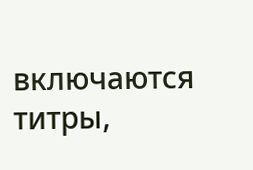включаются титры,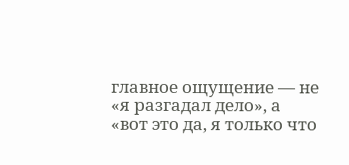главное ощущение — не «я разгадал дело», а «вот это да, я только что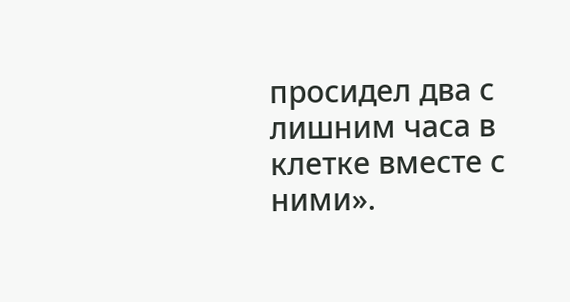просидел два с лишним часа в клетке вместе с ними».